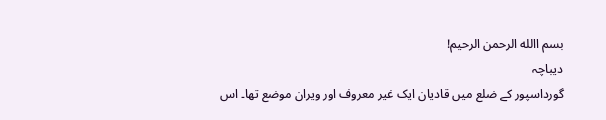بسم االله الرحمن الرحیم!
دیباچہ
گورداسپور کے ضلع میں قادیان ایک غیر معروف اور ویران موضع تھا۔ اس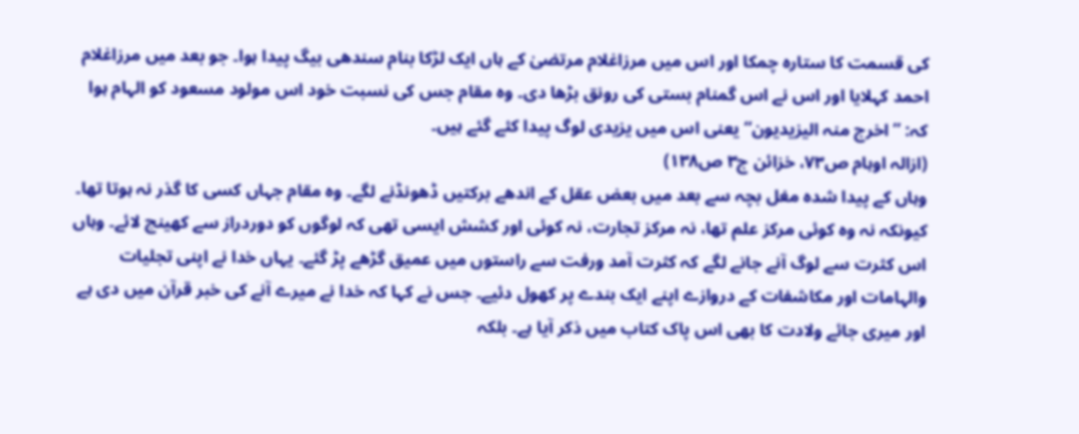کی قسمت کا ستارہ چمکا اور اس میں مرزاغلام مرتضیٰ کے ہاں ایک لڑکا بنام سندھی بیگ پیدا ہوا۔ جو بعد میں مرزاغلام احمد کہلایا اور اس نے اس گمنام بستی کی رونق بڑھا دی۔ وہ مقام جس کی نسبت خود اس مولود مسعود کو الہام ہوا کہ: ’’اخرج منہ الیزیدیون‘‘ یعنی اس میں یزیدی لوگ پیدا کئے گئے ہیں۔
(ازالہ اوہام ص۷۳، خزائن ج۳ ص۱۳۸)
وہاں کے پیدا شدہ مغل بچہ سے بعد میں بعض عقل کے اندھے برکتیں ڈھونڈنے لگے۔ وہ مقام جہاں کسی کا گذر نہ ہوتا تھا۔ کیونکہ نہ وہ کوئی مرکز علم تھا، نہ مرکز تجارت، نہ کوئی اور کشش ایسی تھی کہ لوگوں کو دوردراز سے کھینچ لائے۔ وہاں اس کثرت سے لوگ آنے جانے لگے کہ کثرت آمد ورفت سے راستوں میں عمیق گڑھے پڑ گئے۔ یہاں خدا نے اپنی تجلیات والہامات اور مکاشفات کے دروازے اپنے ایک بندے پر کھول دئیے۔ جس نے کہا کہ خدا نے میرے آنے کی خبر قرآن میں دی ہے اور میری جائے ولادت کا بھی اس پاک کتاب میں ذکر آیا ہے۔ بلکہ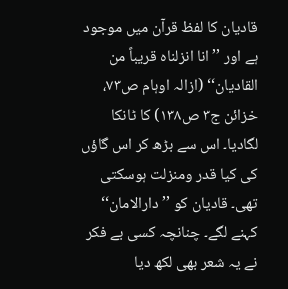قادیان کا لفظ قرآن میں موجود ہے اور ’’انا انزلناہ قریباً من القادیان‘‘ (ازالہ اوہام ص۷۳، خزائن ج۳ ص۱۳۸) کا ٹانکا لگادیا۔ اس سے بڑھ کر اس گاؤں کی کیا قدر ومنزلت ہوسکتی تھی۔ قادیان کو ’’دارالامان‘‘ کہنے لگے۔ چنانچہ کسی بے فکر نے یہ شعر بھی لکھ دیا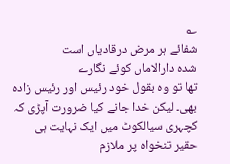؎
شفائے ہر مرض درقادیاں است
شدہ دارالاماں کوئے نگارے
تھا تو وہ بقول خود رئیس اور رئیس زادہ بھی۔ لیکن خدا جانے کیا ضرورت آپڑی کہ کچہری سیالکوٹ میں ایک نہایت ہی حقیر تنخواہ پر ملازم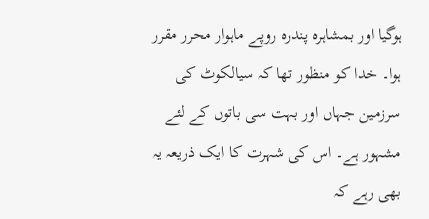ہوگیا اور بمشاہرہ پندرہ روپے ماہوار محرر مقرر ہوا۔ خدا کو منظور تھا کہ سیالکوٹ کی سرزمین جہاں اور بہت سی باتوں کے لئے مشہور ہے۔ اس کی شہرت کا ایک ذریعہ یہ بھی رہے کہ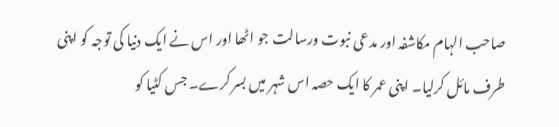صاحب الہام مکاشفہ اور مدعی نبوت ورسالت جو اٹھا اور اس نے ایک دنیا کی توجہ کو اپنی طرف مائل کرلیا۔ اپنی عمر کا ایک حصہ اس شہر میں بسر کرے۔ جس کٹیا کو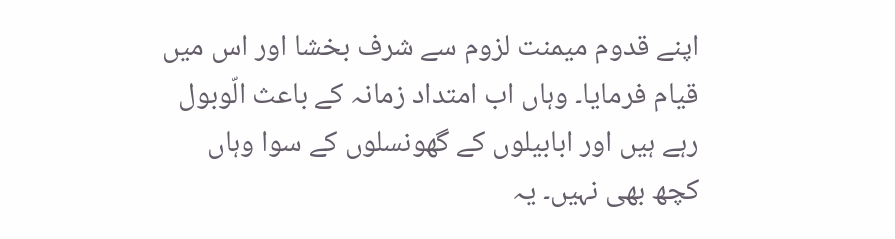اپنے قدوم میمنت لزوم سے شرف بخشا اور اس میں قیام فرمایا۔ وہاں اب امتداد زمانہ کے باعث الّوبول رہے ہیں اور ابابیلوں کے گھونسلوں کے سوا وہاں کچھ بھی نہیں۔ یہ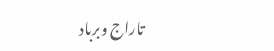تاراج وبرباد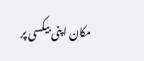مکان اپنی بیکسی پر